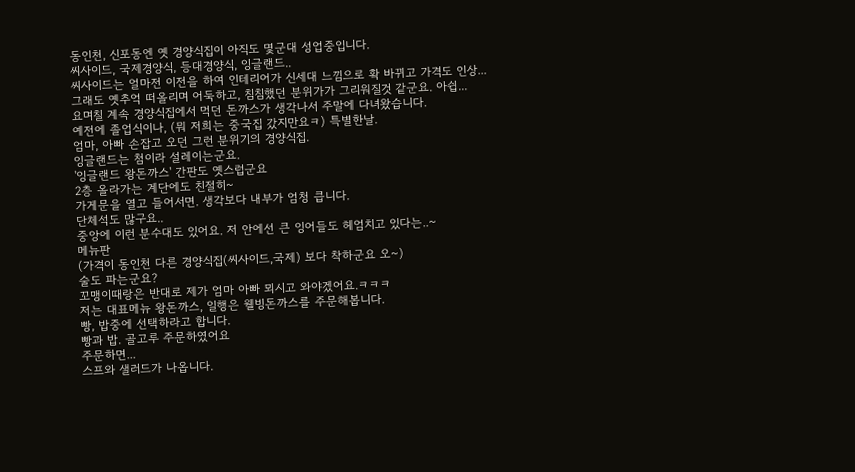동인천, 신포동엔 옛 경양식집이 아직도 몇군대 성업중입니다.
씨사이드, 국제경양식, 등대경양식, 잉글랜드..
씨사이드는 얼마전 이전을 하여 인테리어가 신세대 느낌으로 확 바뀌고 가격도 인상...
그래도 옛추억 떠올리며 어둑하고, 침침했던 분위가가 그리워질것 같군요. 아쉽...
요며칠 계속 경양식집에서 먹던 돈까스가 생각나서 주말에 다녀왔습니다.
예전에 졸업식이나, (뭐 저희는 중국집 갔지만요ㅋ) 특별한날.
엄마, 아빠 손잡고 오던 그런 분위기의 경양식집.
잉글랜드는 첨이라 설레이는군요.
'잉글랜드 왕돈까스' 간판도 옛스럽군요
2층 올라가는 계단에도 친절히~
가게문을 열고 들어서면. 생각보다 내부가 엄청 큽니다.
단체석도 많구요..
중앙에 이런 분수대도 있어요. 저 안에선 큰 잉어들도 헤엄치고 있다는..~
메뉴판
(가격이 동인천 다른 경양식집(씨사이드,국제) 보다 착하군요 오~)
술도 파는군요?
꼬맹이때랑은 반대로 제가 엄마 아빠 뫼시고 와야겠어요.ㅋㅋㅋ
저는 대표메뉴 왕돈까스, 일행은 웰빙돈까스를 주문해봅니다.
빵, 밥중에 선택하라고 합니다.
빵과 밥. 골고루 주문하였어요
주문하면...
스프와 샐러드가 나옵니다.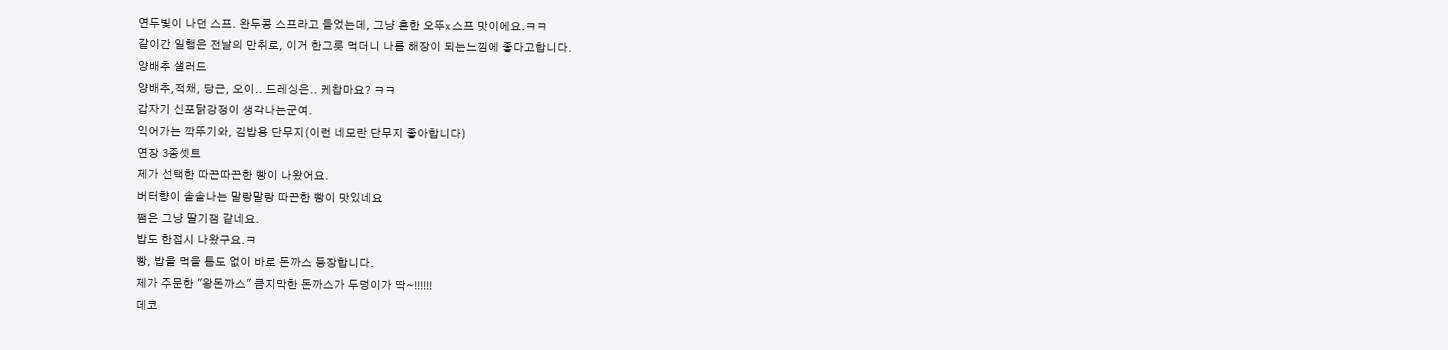연두빛이 나던 스프. 완두콩 스프라고 들었는데, 그냥 흔한 오뚜x 스프 맛이에요.ㅋㅋ
같이간 일행은 전날의 만취로, 이거 한그릇 먹더니 나름 해장이 되는느낌에 좋다고합니다.
양배추 샐러드
양배추,적채, 당근, 오이.. 드레싱은.. 케찹마요? ㅋㅋ
갑자기 신포닭강정이 생각나는군여.
익어가는 깍뚜기와, 김밥용 단무지(이런 네모란 단무지 좋아합니다)
연장 3종셋트
제가 선택한 따끈따끈한 빵이 나왔어요.
버터향이 솔솔나는 말랑말랑 따끈한 빵이 맛있네요
쨈은 그냥 딸기잼 같네요.
밥도 한접시 나왔구요.ㅋ
빵, 밥을 먹을 틈도 없이 바로 돈까스 등장합니다.
제가 주문한 "왕돈까스" 큼지막한 돈까스가 두덩이가 딱~!!!!!!
데코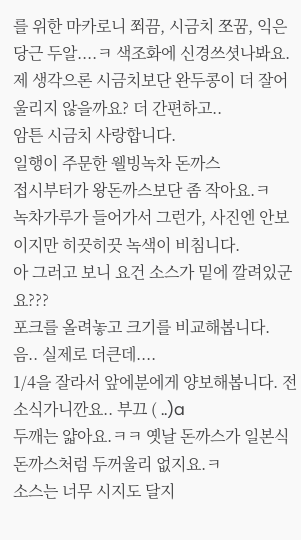를 위한 마카로니 쬐끔, 시금치 쪼꿈, 익은당근 두알....ㅋ 색조화에 신경쓰셧나봐요.
제 생각으론 시금치보단 완두콩이 더 잘어울리지 않을까요? 더 간편하고..
암튼 시금치 사랑합니다.
일행이 주문한 웰빙녹차 돈까스
접시부터가 왕돈까스보단 좀 작아요.ㅋ
녹차가루가 들어가서 그런가, 사진엔 안보이지만 히끗히끗 녹색이 비침니다.
아 그러고 보니 요건 소스가 밑에 깔려있군요???
포크를 올려놓고 크기를 비교해봅니다.
음.. 실제로 더큰데....
1/4을 잘라서 앞에분에게 양보해봅니다. 전 소식가니깐요.. 부끄 ( ..)a
두깨는 얇아요.ㅋㅋ 옛날 돈까스가 일본식돈까스처럼 두꺼울리 없지요.ㅋ
소스는 너무 시지도 달지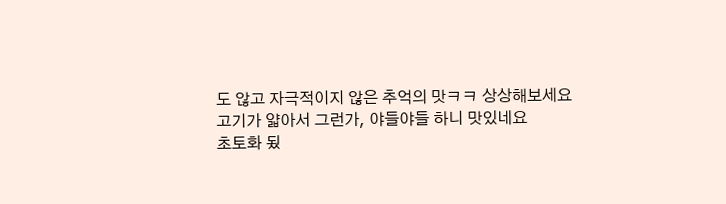도 않고 자극적이지 않은 추억의 맛ㅋㅋ 상상해보세요
고기가 얇아서 그런가, 야들야들 하니 맛있네요
초토화 됬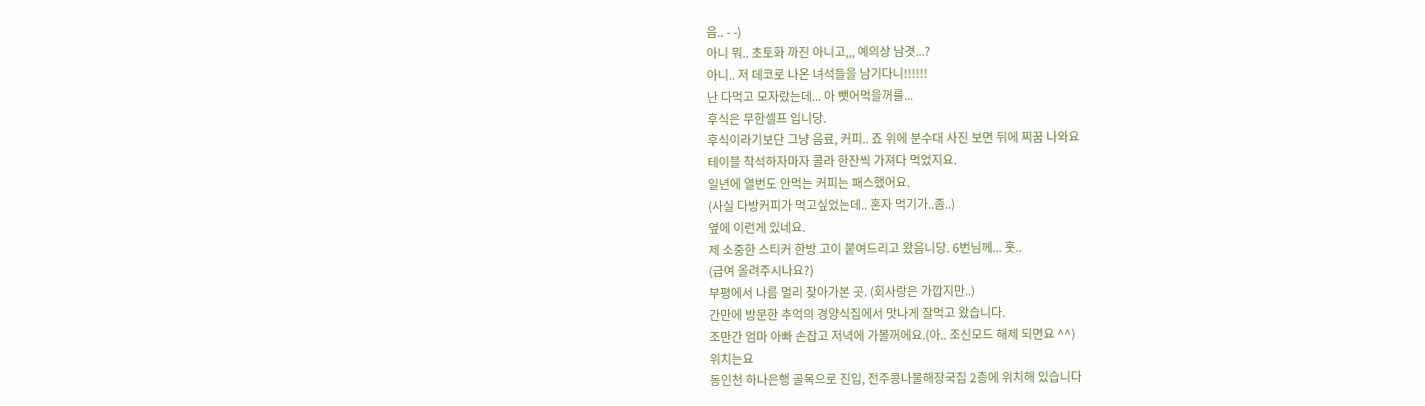음.. - -)
아니 뭐.. 초토화 까진 아니고,,, 예의상 남겻...?
아니.. 저 데코로 나온 녀석들을 남기다니!!!!!!
난 다먹고 모자랐는데... 아 뺏어먹을꺼를...
후식은 무한셀프 입니당.
후식이라기보단 그냥 음료, 커피.. 죠 위에 분수대 사진 보면 뒤에 찌꿈 나와요
테이블 착석하자마자 콜라 한잔씩 가져다 먹었지요.
일년에 열번도 안먹는 커피는 패스했어요.
(사실 다방커피가 먹고싶었는데.. 혼자 먹기가..좀..)
옆에 이런게 있네요.
제 소중한 스티커 한방 고이 붙여드리고 왔음니당. 6번님께... 훗..
(급여 올려주시나요?)
부평에서 나름 멀리 찾아가본 곳. (회사랑은 가깝지만..)
간만에 방문한 추억의 경양식집에서 맛나게 잘먹고 왔습니다.
조만간 엄마 아빠 손잡고 저녁에 가볼꺼에요.(아.. 조신모드 해제 되면요 ^^)
위치는요
동인천 하나은행 골목으로 진입, 전주콩나물해장국집 2층에 위치해 있습니다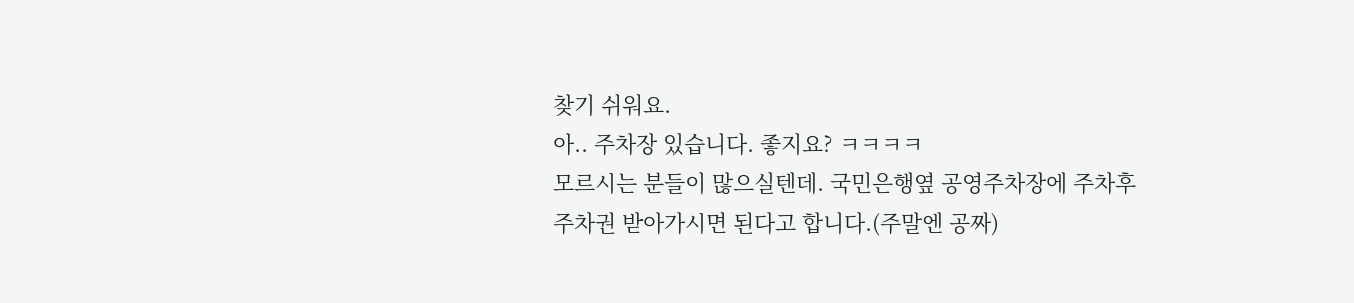찾기 쉬워요.
아.. 주차장 있습니다. 좋지요? ㅋㅋㅋㅋ
모르시는 분들이 많으실텐데. 국민은행옆 공영주차장에 주차후
주차권 받아가시면 된다고 합니다.(주말엔 공짜)